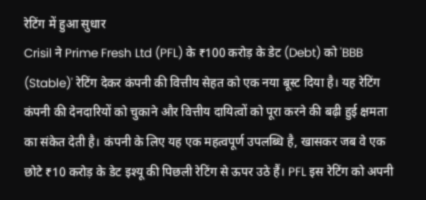रेटिंग में हुआ सुधार
Crisil ने Prime Fresh Ltd (PFL) के ₹100 करोड़ के डेट (Debt) को 'BBB (Stable)' रेटिंग देकर कंपनी की वित्तीय सेहत को एक नया बूस्ट दिया है। यह रेटिंग कंपनी की देनदारियों को चुकाने और वित्तीय दायित्वों को पूरा करने की बढ़ी हुई क्षमता का संकेत देती है। कंपनी के लिए यह एक महत्वपूर्ण उपलब्धि है, खासकर जब वे एक छोटे ₹10 करोड़ के डेट इश्यू की पिछली रेटिंग से ऊपर उठे हैं। PFL इस रेटिंग को अपनी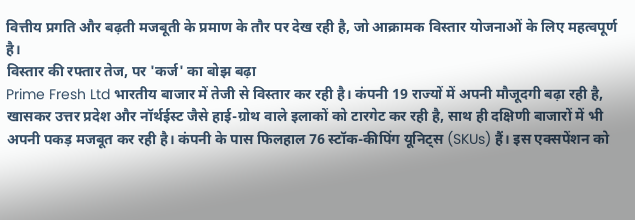वित्तीय प्रगति और बढ़ती मजबूती के प्रमाण के तौर पर देख रही है, जो आक्रामक विस्तार योजनाओं के लिए महत्वपूर्ण है।
विस्तार की रफ्तार तेज, पर 'कर्ज' का बोझ बढ़ा
Prime Fresh Ltd भारतीय बाजार में तेजी से विस्तार कर रही है। कंपनी 19 राज्यों में अपनी मौजूदगी बढ़ा रही है, खासकर उत्तर प्रदेश और नॉर्थईस्ट जैसे हाई-ग्रोथ वाले इलाकों को टारगेट कर रही है, साथ ही दक्षिणी बाजारों में भी अपनी पकड़ मजबूत कर रही है। कंपनी के पास फिलहाल 76 स्टॉक-कीपिंग यूनिट्स (SKUs) हैं। इस एक्सपेंशन को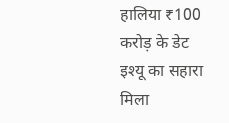हालिया ₹100 करोड़ के डेट इश्यू का सहारा मिला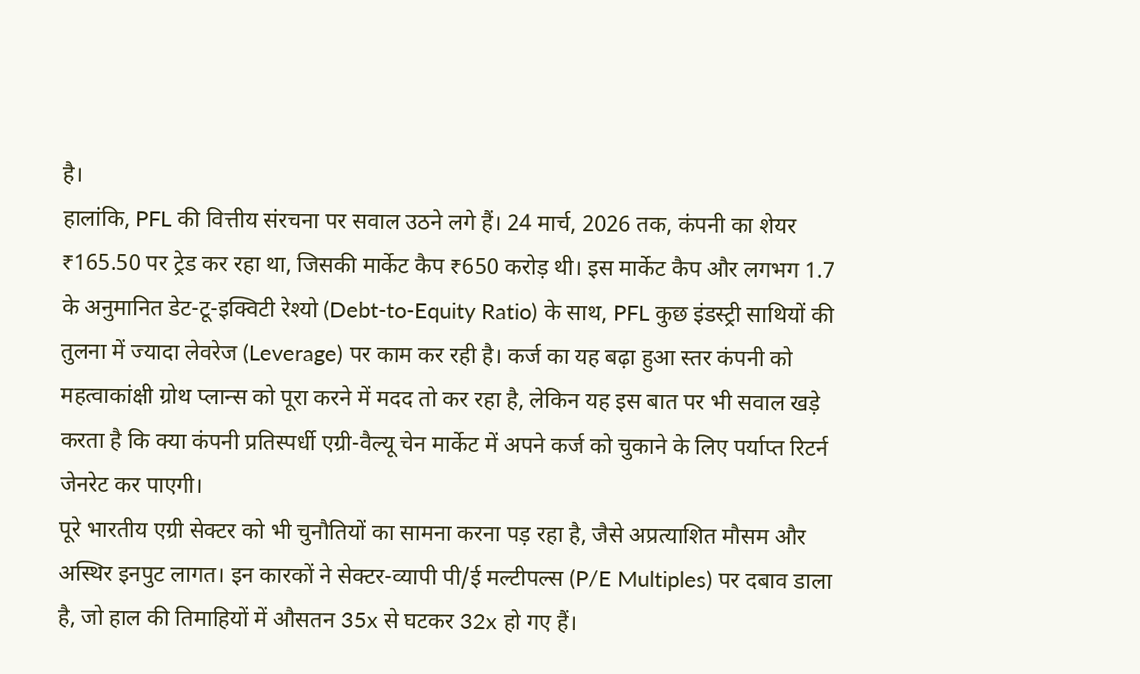है।
हालांकि, PFL की वित्तीय संरचना पर सवाल उठने लगे हैं। 24 मार्च, 2026 तक, कंपनी का शेयर ₹165.50 पर ट्रेड कर रहा था, जिसकी मार्केट कैप ₹650 करोड़ थी। इस मार्केट कैप और लगभग 1.7 के अनुमानित डेट-टू-इक्विटी रेश्यो (Debt-to-Equity Ratio) के साथ, PFL कुछ इंडस्ट्री साथियों की तुलना में ज्यादा लेवरेज (Leverage) पर काम कर रही है। कर्ज का यह बढ़ा हुआ स्तर कंपनी को महत्वाकांक्षी ग्रोथ प्लान्स को पूरा करने में मदद तो कर रहा है, लेकिन यह इस बात पर भी सवाल खड़े करता है कि क्या कंपनी प्रतिस्पर्धी एग्री-वैल्यू चेन मार्केट में अपने कर्ज को चुकाने के लिए पर्याप्त रिटर्न जेनरेट कर पाएगी।
पूरे भारतीय एग्री सेक्टर को भी चुनौतियों का सामना करना पड़ रहा है, जैसे अप्रत्याशित मौसम और अस्थिर इनपुट लागत। इन कारकों ने सेक्टर-व्यापी पी/ई मल्टीपल्स (P/E Multiples) पर दबाव डाला है, जो हाल की तिमाहियों में औसतन 35x से घटकर 32x हो गए हैं।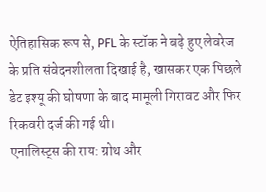ऐतिहासिक रूप से, PFL के स्टॉक ने बढ़े हुए लेवरेज के प्रति संवेदनशीलता दिखाई है, खासकर एक पिछले डेट इश्यू की घोषणा के बाद मामूली गिरावट और फिर रिकवरी दर्ज की गई थी।
एनालिस्ट्स की राय: ग्रोथ और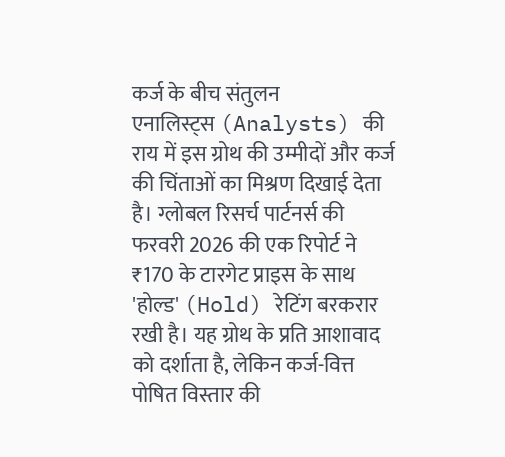कर्ज के बीच संतुलन
एनालिस्ट्स (Analysts) की राय में इस ग्रोथ की उम्मीदों और कर्ज की चिंताओं का मिश्रण दिखाई देता है। ग्लोबल रिसर्च पार्टनर्स की फरवरी 2026 की एक रिपोर्ट ने ₹170 के टारगेट प्राइस के साथ 'होल्ड' (Hold) रेटिंग बरकरार रखी है। यह ग्रोथ के प्रति आशावाद को दर्शाता है, लेकिन कर्ज-वित्त पोषित विस्तार की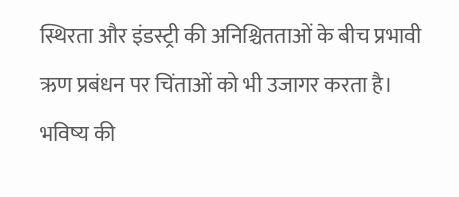स्थिरता और इंडस्ट्री की अनिश्चितताओं के बीच प्रभावी ऋण प्रबंधन पर चिंताओं को भी उजागर करता है। भविष्य की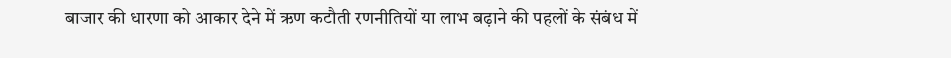बाजार की धारणा को आकार देने में ऋण कटौती रणनीतियों या लाभ बढ़ाने की पहलों के संबंध में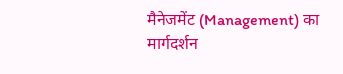मैनेजमेंट (Management) का मार्गदर्शन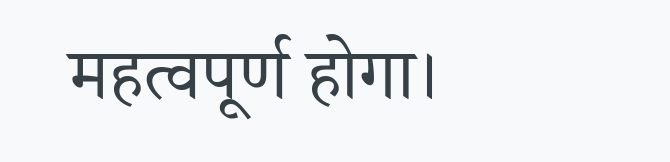महत्वपूर्ण होगा।